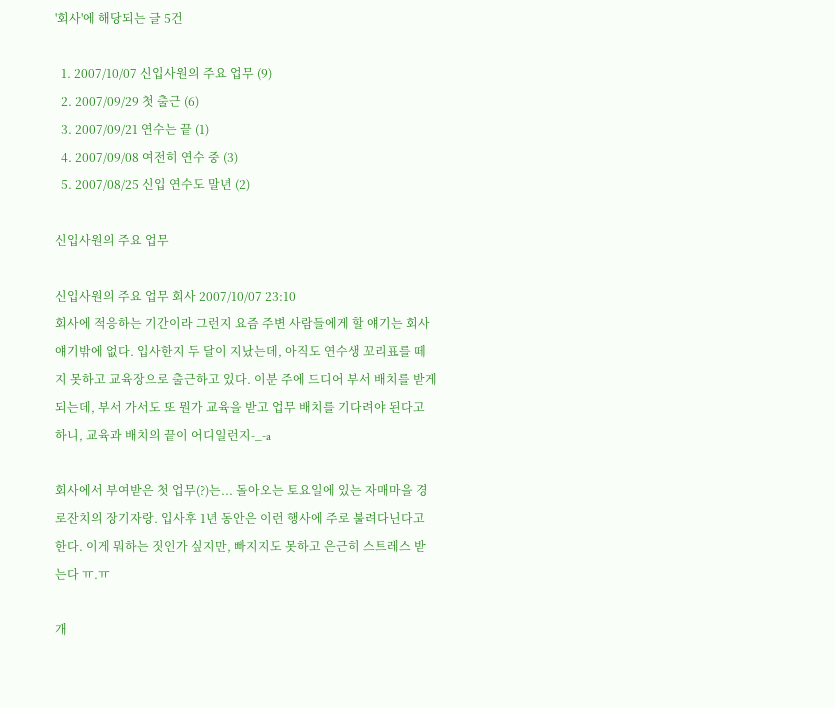'회사'에 해당되는 글 5건

  1. 2007/10/07 신입사원의 주요 업무 (9)
  2. 2007/09/29 첫 출근 (6)
  3. 2007/09/21 연수는 끝 (1)
  4. 2007/09/08 여전히 연수 중 (3)
  5. 2007/08/25 신입 연수도 말년 (2)

신입사원의 주요 업무

신입사원의 주요 업무 회사 2007/10/07 23:10
회사에 적응하는 기간이라 그런지 요즘 주변 사람들에게 할 얘기는 회사 얘기밖에 없다. 입사한지 두 달이 지났는데, 아직도 연수생 꼬리표를 떼지 못하고 교육장으로 출근하고 있다. 이분 주에 드디어 부서 배치를 받게 되는데, 부서 가서도 또 뭔가 교육을 받고 업무 배치를 기다려야 된다고 하니, 교육과 배치의 끝이 어디일런지-_-a

회사에서 부여받은 첫 업무(?)는... 돌아오는 토요일에 있는 자매마을 경로잔치의 장기자랑. 입사후 1년 동안은 이런 행사에 주로 불려다닌다고 한다. 이게 뭐하는 짓인가 싶지만, 빠지지도 못하고 은근히 스트레스 받는다 ㅠ.ㅠ

개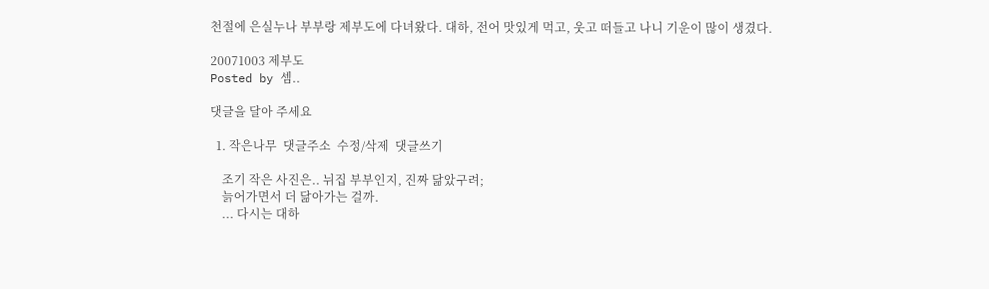천절에 은실누나 부부랑 제부도에 다녀왔다. 대하, 전어 맛있게 먹고, 웃고 떠들고 나니 기운이 많이 생겼다.

20071003 제부도
Posted by 셈..

댓글을 달아 주세요

  1. 작은나무  댓글주소  수정/삭제  댓글쓰기

    조기 작은 사진은.. 뉘집 부부인지, 진짜 닮았구려;
    늙어가면서 더 닮아가는 걸까.
    ... 다시는 대하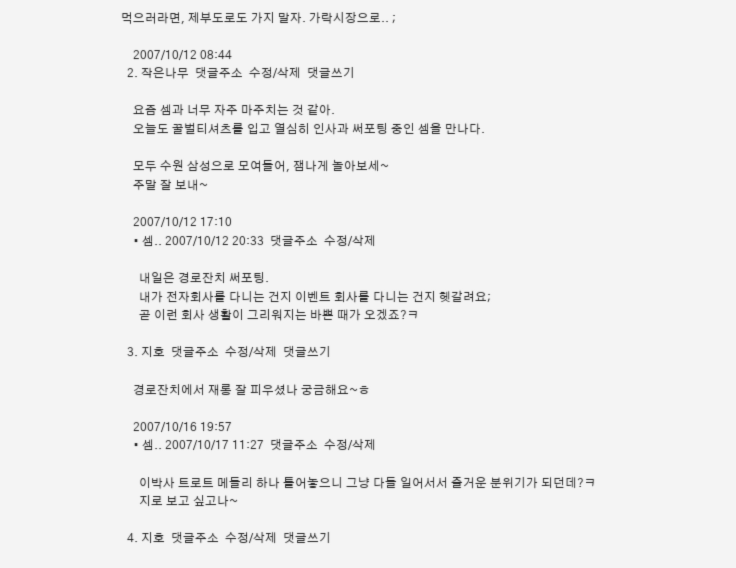먹으러라면, 제부도로도 가지 말자. 가락시장으로.. ;

    2007/10/12 08:44
  2. 작은나무  댓글주소  수정/삭제  댓글쓰기

    요즘 셈과 너무 자주 마주치는 것 같아.
    오늘도 꿀벌티셔츠를 입고 열심히 인사과 써포팅 중인 셈을 만나다.

    모두 수원 삼성으로 모여들어, 잼나게 놀아보세~
    주말 잘 보내~

    2007/10/12 17:10
    • 셈.. 2007/10/12 20:33  댓글주소  수정/삭제

      내일은 경로잔치 써포팅.
      내가 전자회사를 다니는 건지 이벤트 회사를 다니는 건지 헷갈려요;
      곧 이런 회사 생활이 그리워지는 바쁜 때가 오겠죠?ㅋ

  3. 지호  댓글주소  수정/삭제  댓글쓰기

    경로잔치에서 재롱 잘 피우셨나 궁금해요~ㅎ

    2007/10/16 19:57
    • 셈.. 2007/10/17 11:27  댓글주소  수정/삭제

      이박사 트로트 메들리 하나 틀어놓으니 그냥 다들 일어서서 즐거운 분위기가 되던데?ㅋ
      지로 보고 싶고나~

  4. 지호  댓글주소  수정/삭제  댓글쓰기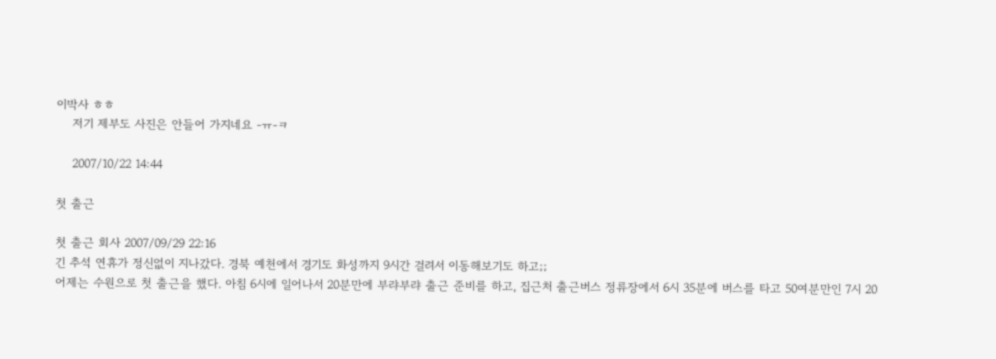이박사 ㅎㅎ
    저기 제부도 사진은 안들어 가지네요 -ㅠ-ㅋ

    2007/10/22 14:44

첫 출근

첫 출근 회사 2007/09/29 22:16
긴 추석 연휴가 정신없이 지나갔다. 경북 예천에서 경기도 화성까지 9시간 걸려서 이동해보기도 하고;;
어제는 수원으로 첫 출근을 했다. 아침 6시에 일어나서 20분만에 부랴부랴 출근 준비를 하고, 집근처 출근버스 정류장에서 6시 35분에 버스를 타고 50여분만인 7시 20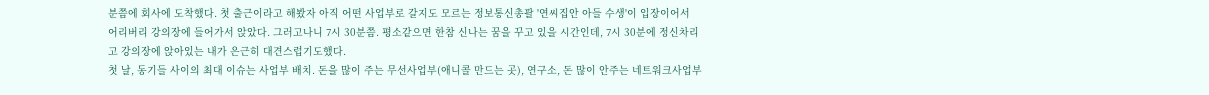분쯤에 회사에 도착했다. 첫 출근이라고 해봤자 아직 어떤 사업부로 갈지도 모르는 정보통신총괄 '연씨집안 아들 수생'이 입장이어서 어리버리 강의장에 들어가서 앉았다. 그러고나니 7시 30분쯤. 평소같으면 한참 신나는 꿈을 꾸고 있을 시간인데, 7시 30분에 정신차리고 강의장에 앉아있는 내가 은근히 대견스럽기도했다.
첫 날, 동기들 사이의 최대 이슈는 사업부 배치. 돈을 많이 주는 무선사업부(애니콜 만드는 곳), 연구소, 돈 많이 안주는 네트워크사업부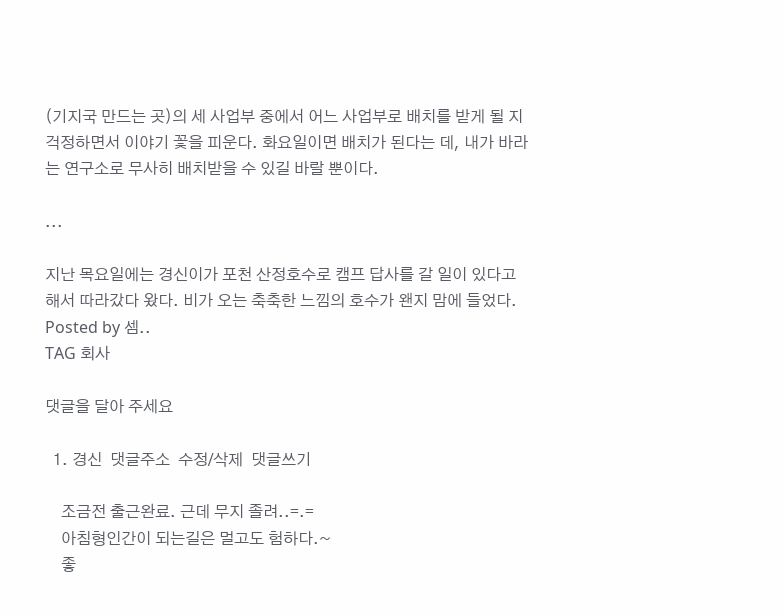(기지국 만드는 곳)의 세 사업부 중에서 어느 사업부로 배치를 받게 될 지 걱정하면서 이야기 꽃을 피운다. 화요일이면 배치가 된다는 데, 내가 바라는 연구소로 무사히 배치받을 수 있길 바랄 뿐이다.

...

지난 목요일에는 경신이가 포천 산정호수로 캠프 답사를 갈 일이 있다고 해서 따라갔다 왔다. 비가 오는 축축한 느낌의 호수가 왠지 맘에 들었다.
Posted by 셈..
TAG 회사

댓글을 달아 주세요

  1. 경신  댓글주소  수정/삭제  댓글쓰기

    조금전 출근완료. 근데 무지 졸려..=.=
    아침형인간이 되는길은 멀고도 험하다.~
    좋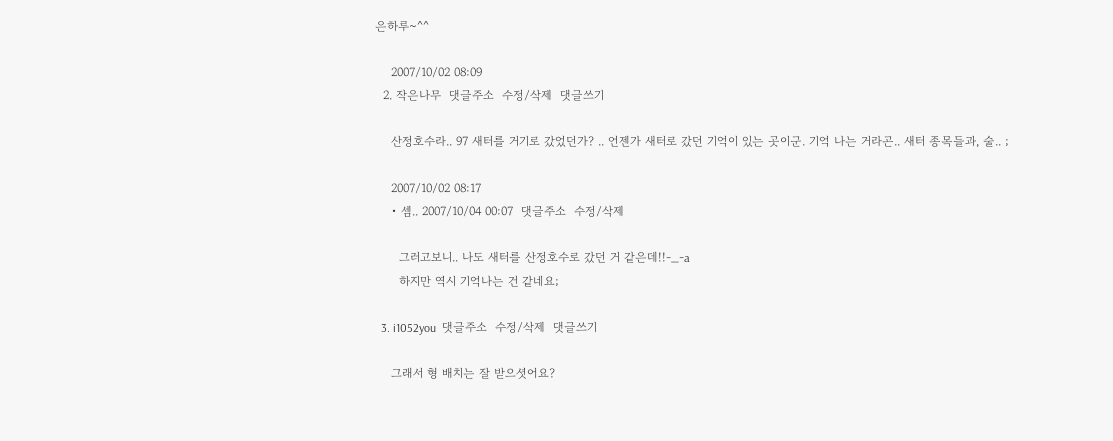은하루~^^

    2007/10/02 08:09
  2. 작은나무  댓글주소  수정/삭제  댓글쓰기

    산정호수라.. 97 새터를 거기로 갔었던가? .. 언젠가 새터로 갔던 기억이 있는 곳이군. 기억 나는 거라곤.. 새터 종목들과, 술.. ;

    2007/10/02 08:17
    • 셈.. 2007/10/04 00:07  댓글주소  수정/삭제

      그러고보니.. 나도 새터를 산정호수로 갔던 거 같은데!!-_-a
      하지만 역시 기억나는 건 같네요;

  3. i1052you  댓글주소  수정/삭제  댓글쓰기

    그래서 형 배치는 잘 받으셧어요?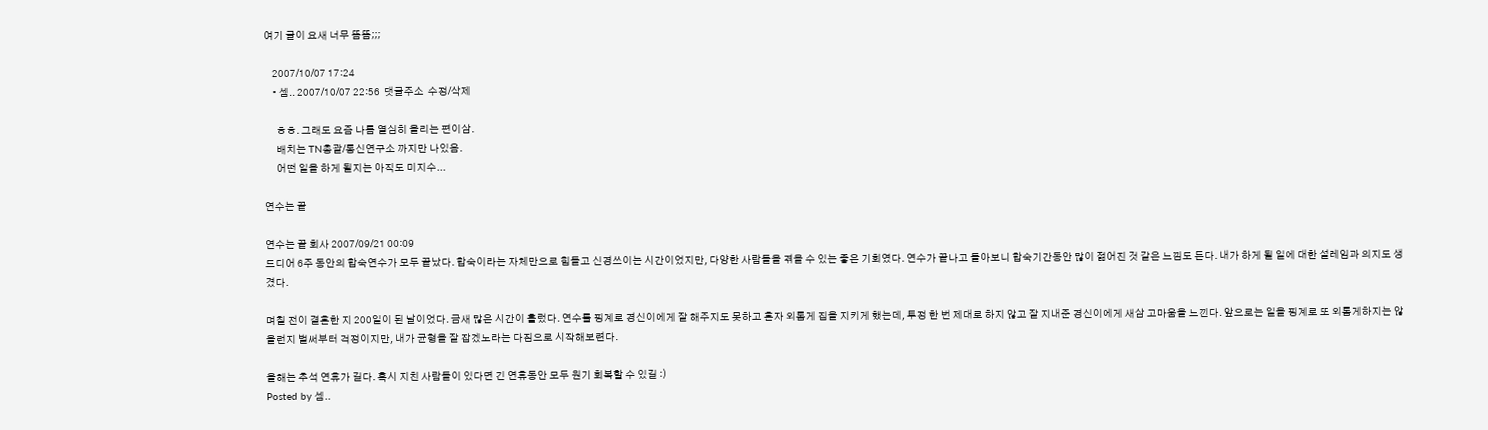여기 글이 요새 너무 뜸뜸;;;

    2007/10/07 17:24
    • 셈.. 2007/10/07 22:56  댓글주소  수정/삭제

      ㅎㅎ. 그래도 요즘 나름 열심히 올리는 편이삼.
      배치는 TN총괄/통신연구소 까지만 나있음.
      어떤 일을 하게 될지는 아직도 미지수...

연수는 끝

연수는 끝 회사 2007/09/21 00:09
드디어 6주 동안의 합숙연수가 모두 끝났다. 합숙이라는 자체만으로 힘들고 신경쓰이는 시간이었지만, 다양한 사람들을 겪을 수 있는 좋은 기회였다. 연수가 끝나고 돌아보니 합숙기간동안 많이 젊어진 것 같은 느낌도 든다. 내가 하게 될 일에 대한 설레임과 의지도 생겼다.

며칠 전이 결혼한 지 200일이 된 날이었다. 금새 많은 시간이 흘렀다. 연수를 핑계로 경신이에게 잘 해주지도 못하고 혼자 외롭게 집을 지키게 했는데, 투정 한 번 제대로 하지 않고 잘 지내준 경신이에게 새삼 고마움을 느낀다. 앞으로는 일을 핑계로 또 외롭게하지는 않을런지 벌써부터 걱정이지만, 내가 균형을 잘 잡겠노라는 다짐으로 시작해보련다.

올해는 추석 연휴가 길다. 혹시 지친 사람들이 있다면 긴 연휴동안 모두 원기 회복할 수 있길 :)
Posted by 셈..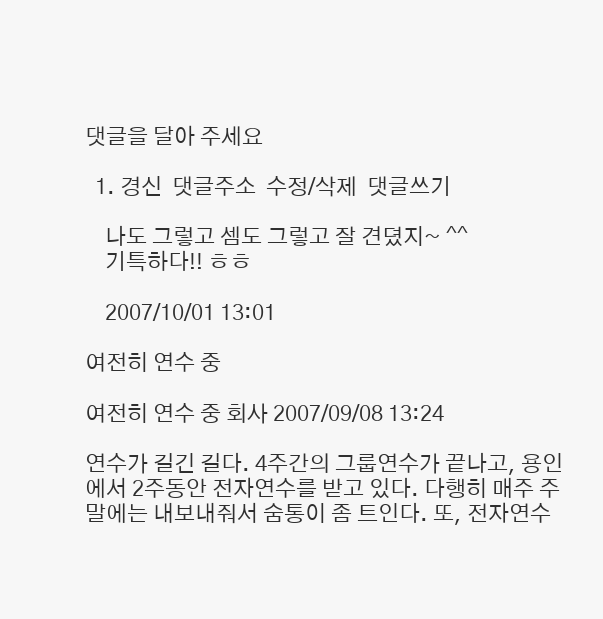댓글을 달아 주세요

  1. 경신  댓글주소  수정/삭제  댓글쓰기

    나도 그렇고 셈도 그렇고 잘 견뎠지~ ^^
    기특하다!! ㅎㅎ

    2007/10/01 13:01

여전히 연수 중

여전히 연수 중 회사 2007/09/08 13:24

연수가 길긴 길다. 4주간의 그룹연수가 끝나고, 용인에서 2주동안 전자연수를 받고 있다. 다행히 매주 주말에는 내보내줘서 숨통이 좀 트인다. 또, 전자연수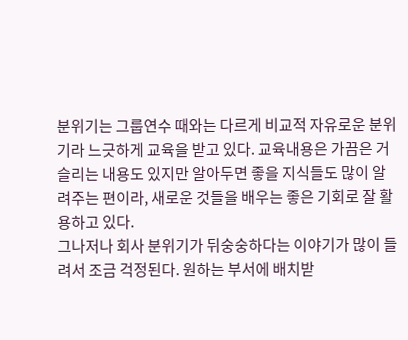분위기는 그룹연수 때와는 다르게 비교적 자유로운 분위기라 느긋하게 교육을 받고 있다. 교육내용은 가끔은 거슬리는 내용도 있지만 알아두면 좋을 지식들도 많이 알려주는 편이라, 새로운 것들을 배우는 좋은 기회로 잘 활용하고 있다.
그나저나 회사 분위기가 뒤숭숭하다는 이야기가 많이 들려서 조금 걱정된다. 원하는 부서에 배치받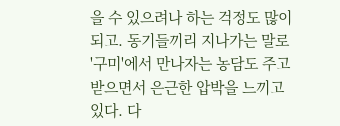을 수 있으려나 하는 걱정도 많이 되고. 동기들끼리 지나가는 말로 '구미'에서 만나자는 농담도 주고 받으면서 은근한 압박을 느끼고 있다. 다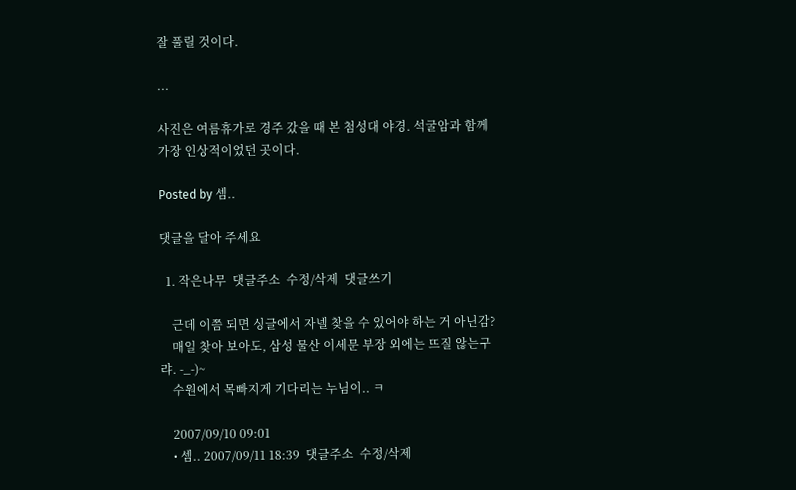잘 풀릴 것이다.

...

사진은 여름휴가로 경주 갔을 때 본 첨성대 야경. 석굴암과 함께 가장 인상적이었던 곳이다.

Posted by 셈..

댓글을 달아 주세요

  1. 작은나무  댓글주소  수정/삭제  댓글쓰기

    근데 이쯤 되면 싱글에서 자넬 찾을 수 있어야 하는 거 아닌감?
    매일 찾아 보아도, 삼성 물산 이세문 부장 외에는 뜨질 않는구랴. -_-)~
    수원에서 목빠지게 기다리는 누님이.. ㅋ

    2007/09/10 09:01
    • 셈.. 2007/09/11 18:39  댓글주소  수정/삭제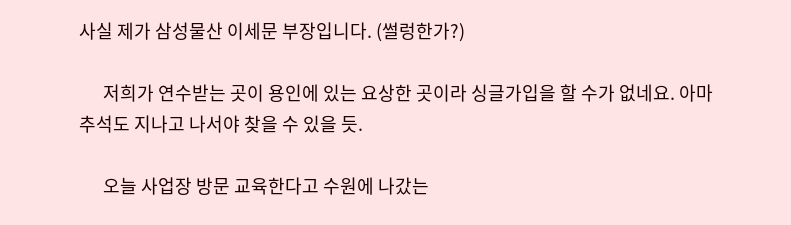사실 제가 삼성물산 이세문 부장입니다. (썰렁한가?)

      저희가 연수받는 곳이 용인에 있는 요상한 곳이라 싱글가입을 할 수가 없네요. 아마 추석도 지나고 나서야 찾을 수 있을 듯.

      오늘 사업장 방문 교육한다고 수원에 나갔는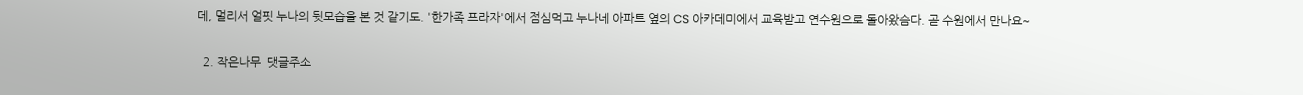데, 멀리서 얼핏 누나의 뒷모습을 본 것 같기도. '한가족 프라자'에서 점심먹고 누나네 아파트 옆의 CS 아카데미에서 교육받고 연수원으로 돌아왔슴다. 곧 수원에서 만나요~

  2. 작은나무  댓글주소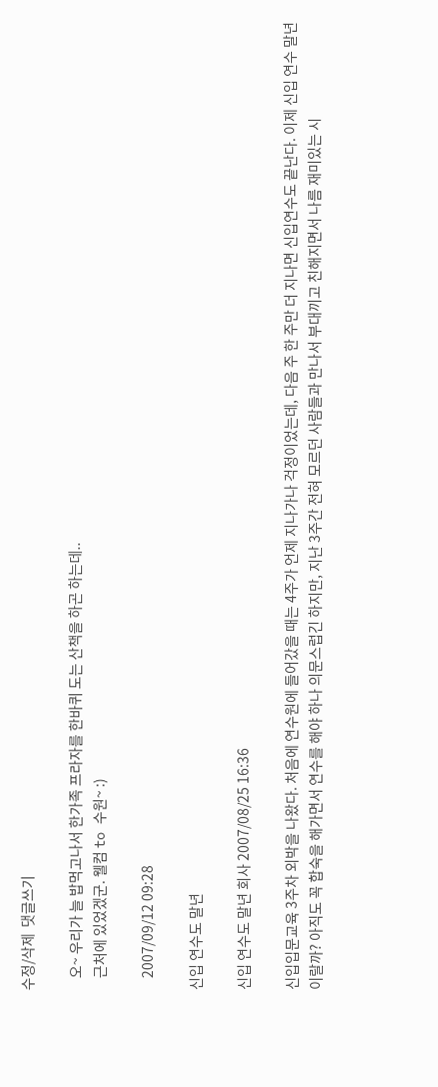수정/삭제  댓글쓰기

    오~ 우리가 늘 밥먹고나서 한가족 프라자를 한바퀴 도는 산책을 하곤 하는데..
    근처에 있었겠군. 웰컴 to 수원~ :)

    2007/09/12 09:28

신입 연수도 말년

신입 연수도 말년 회사 2007/08/25 16:36

신입입문교육 3주차 외박을 나왔다. 처음에 연수원에 들어갔을 때는 4주가 언제 지나가나 걱정이었는데, 다음 주 한 주만 더 지나면 신입연수도 끝난다. 이제 신입 연수 말년이랄까? 아직도 꼭 합숙을 해가면서 연수를 해야 하나 의문스럽긴 하지만, 지난 3주간 전혀 모르던 사람들과 만나서 부대끼고 친해지면서 나름 재미있는 시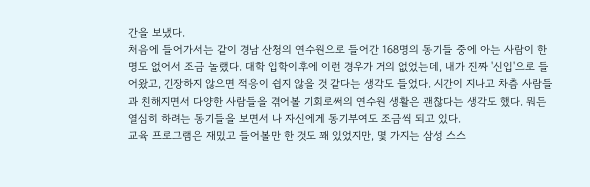간을 보냈다.
처음에 들어가서는 같이 경남 산청의 연수원으로 들어간 168명의 동기들 중에 아는 사람이 한 명도 없어서 조금 놀랬다. 대학 입학이후에 이런 경우가 거의 없었는데, 내가 진짜 '신입'으로 들어왔고, 긴장하지 않으면 적응이 쉽지 않을 것 같다는 생각도 들었다. 시간이 지나고 차츰 사람들과 친해지면서 다양한 사람들을 겪어볼 기회로써의 연수원 생활은 괜찮다는 생각도 했다. 뭐든 열심히 하려는 동기들을 보면서 나 자신에게 동기부여도 조금씩 되고 있다.
교육 프로그램은 재밌고 들어볼만 한 것도 꽤 있었지만, 몇 가지는 삼성 스스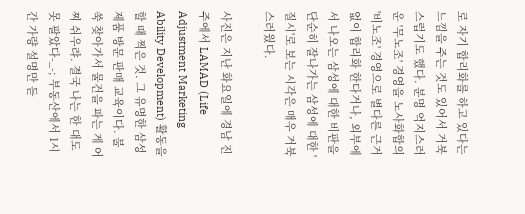로 자기 합리화를 하고 있다는 느낌을 주는 것도 있어서 거북스럽기도 했다. 분명 억지스러운 '무노조' 경영을 노사화합의 '비노조' 경영으로 별다른 근거없이 합리화 한다거나, 외부에서 나오는 삼성에 대한 비판을 단순히 잘나가는 삼성에 대한 '질시'로 보는 시각은 매우 거북스러웠다.

사진은 지난 화요일에 경남 진주에서 LAMAD (Life Adjustment Marketing Ability Development) 활동을 할 때 찍은 것. 그 유명한 삼성 제품 방문 판매 교육이다. 불쑥 찾아가서 물건을 파는 게 어찌 쉬우랴. 결국 나는 한 대도 못 팔았다-_-; 부동산에서 1시간 가량 설명만 듣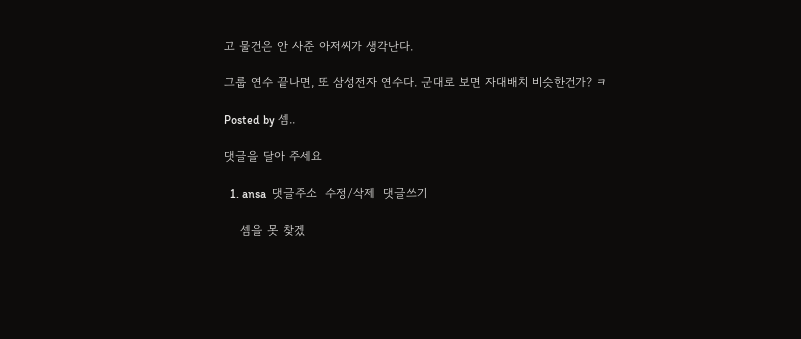고 물건은 안 사준 아저씨가 생각난다.

그룹 연수 끝나면, 또 삼성전자 연수다. 군대로 보면 자대배치 비슷한건가? ㅋ

Posted by 셈..

댓글을 달아 주세요

  1. ansa  댓글주소  수정/삭제  댓글쓰기

    셈을 못 찾겠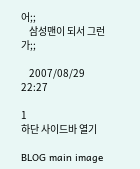어;;
    삼성맨이 되서 그런가;;

    2007/08/29 22:27

1
하단 사이드바 열기

BLOG main image